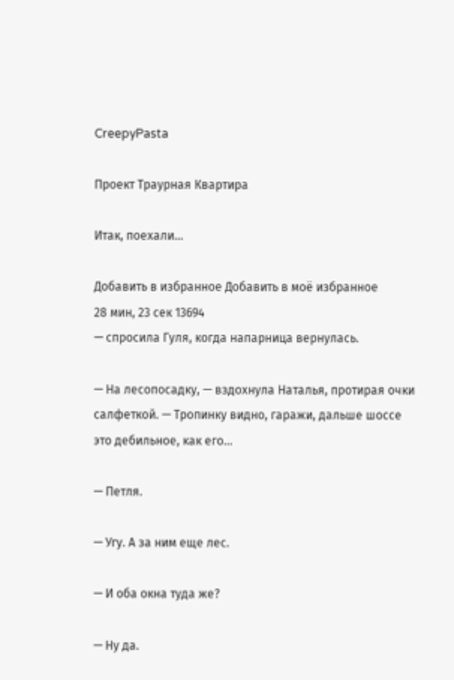CreepyPasta

Проект Траурная Квартира

Итак, поехали…

Добавить в избранное Добавить в моё избранное
28 мин, 23 сек 13694
— спросила Гуля, когда напарница вернулась.

— На лесопосадку, — вздохнула Наталья, протирая очки салфеткой. — Тропинку видно, гаражи, дальше шоссе это дебильное, как его…

— Петля.

— Угу. А за ним еще лес.

— И оба окна туда же?

— Ну да.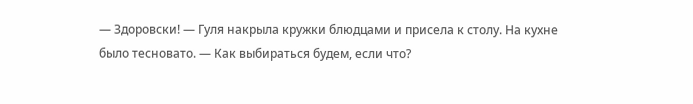— Здоровски! — Гуля накрыла кружки блюдцами и присела к столу. На кухне было тесновато. — Как выбираться будем, если что?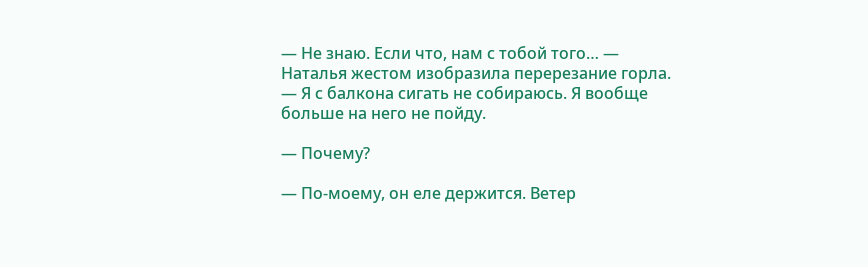— Не знаю. Если что, нам с тобой того… — Наталья жестом изобразила перерезание горла. — Я с балкона сигать не собираюсь. Я вообще больше на него не пойду.

— Почему?

— По-моему, он еле держится. Ветер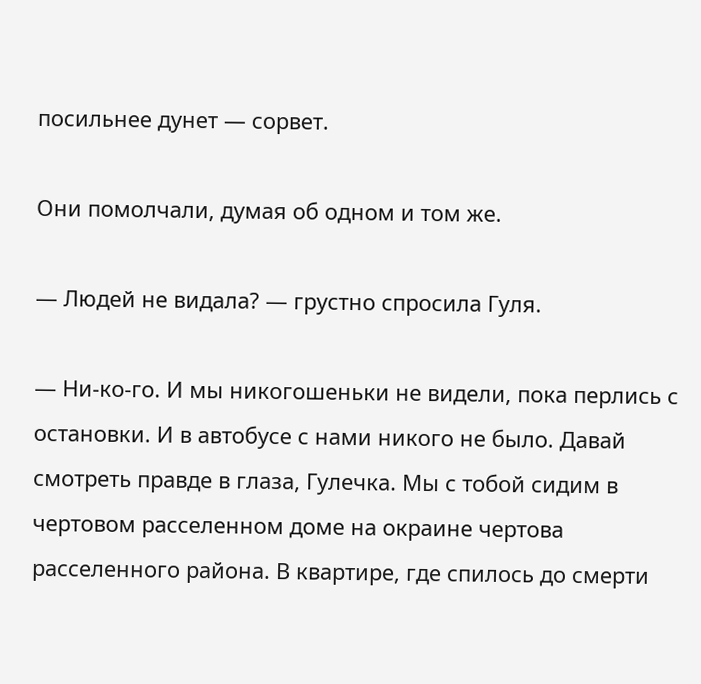посильнее дунет — сорвет.

Они помолчали, думая об одном и том же.

— Людей не видала? — грустно спросила Гуля.

— Ни-ко-го. И мы никогошеньки не видели, пока перлись с остановки. И в автобусе с нами никого не было. Давай смотреть правде в глаза, Гулечка. Мы с тобой сидим в чертовом расселенном доме на окраине чертова расселенного района. В квартире, где спилось до смерти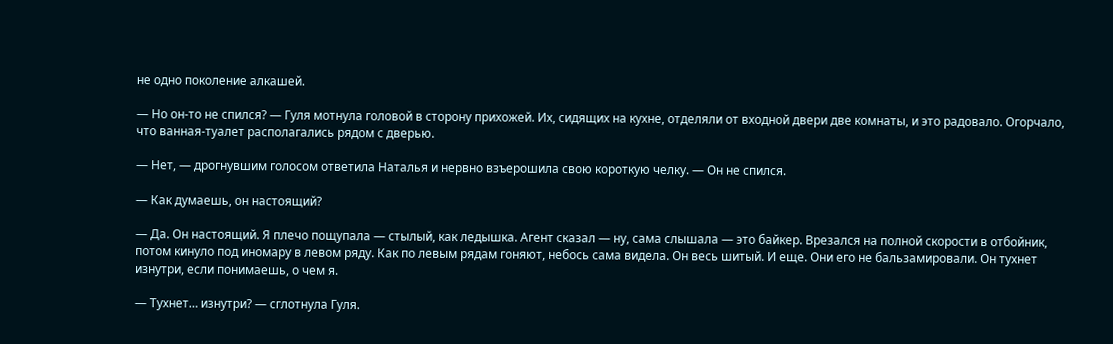не одно поколение алкашей.

— Но он-то не спился? — Гуля мотнула головой в сторону прихожей. Их, сидящих на кухне, отделяли от входной двери две комнаты, и это радовало. Огорчало, что ванная-туалет располагались рядом с дверью.

— Нет, — дрогнувшим голосом ответила Наталья и нервно взъерошила свою короткую челку. — Он не спился.

— Как думаешь, он настоящий?

— Да. Он настоящий. Я плечо пощупала — стылый, как ледышка. Агент сказал — ну, сама слышала — это байкер. Врезался на полной скорости в отбойник, потом кинуло под иномару в левом ряду. Как по левым рядам гоняют, небось сама видела. Он весь шитый. И еще. Они его не бальзамировали. Он тухнет изнутри, если понимаешь, о чем я.

— Тухнет… изнутри? — сглотнула Гуля.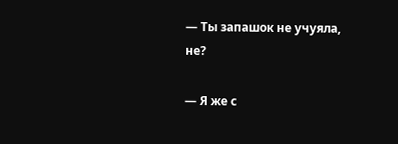— Ты запашок не учуяла, не?

— Я же с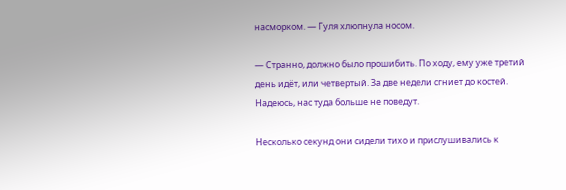насморком. — Гуля хлюпнула носом.

— Странно, должно было прошибить. По ходу, ему уже третий день идёт, или четвертый. За две недели сгниет до костей. Надеюсь, нас туда больше не поведут.

Несколько секунд они сидели тихо и прислушивались к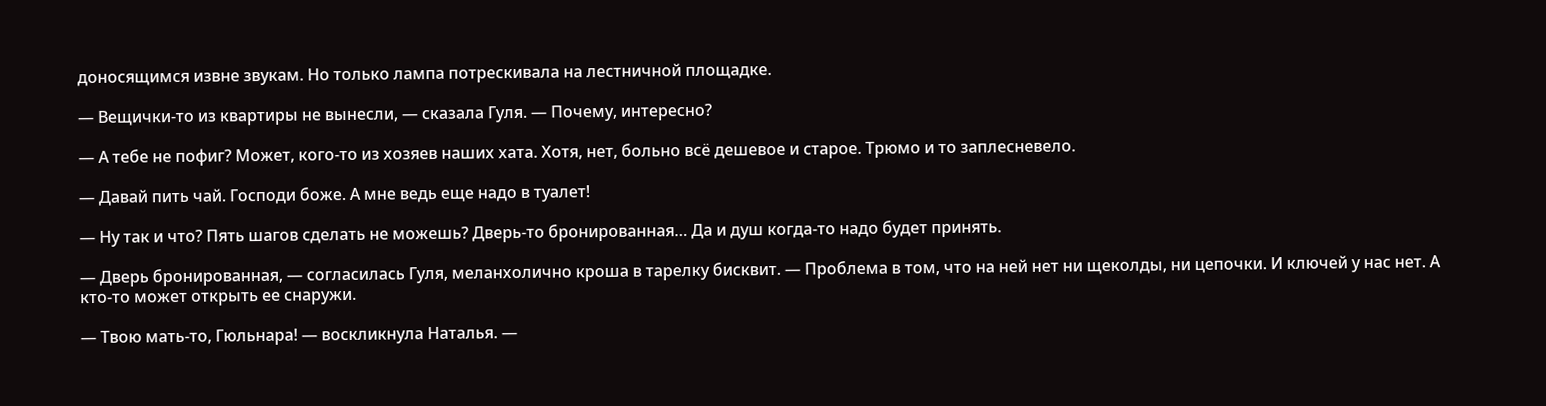доносящимся извне звукам. Но только лампа потрескивала на лестничной площадке.

— Вещички-то из квартиры не вынесли, — сказала Гуля. — Почему, интересно?

— А тебе не пофиг? Может, кого-то из хозяев наших хата. Хотя, нет, больно всё дешевое и старое. Трюмо и то заплесневело.

— Давай пить чай. Господи боже. А мне ведь еще надо в туалет!

— Ну так и что? Пять шагов сделать не можешь? Дверь-то бронированная… Да и душ когда-то надо будет принять.

— Дверь бронированная, — согласилась Гуля, меланхолично кроша в тарелку бисквит. — Проблема в том, что на ней нет ни щеколды, ни цепочки. И ключей у нас нет. А кто-то может открыть ее снаружи.

— Твою мать-то, Гюльнара! — воскликнула Наталья. —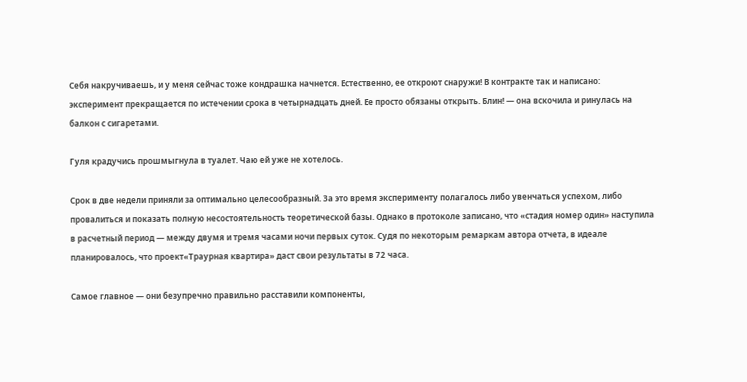Себя накручиваешь, и у меня сейчас тоже кондрашка начнется. Естественно, ее откроют снаружи! В контракте так и написано: эксперимент прекращается по истечении срока в четырнадцать дней. Ее просто обязаны открыть. Блин! — она вскочила и ринулась на балкон с сигаретами.

Гуля крадучись прошмыгнула в туалет. Чаю ей уже не хотелось.

Срок в две недели приняли за оптимально целесообразный. За это время эксперименту полагалось либо увенчаться успехом, либо провалиться и показать полную несостоятельность теоретической базы. Однако в протоколе записано, что «стадия номер один» наступила в расчетный период — между двумя и тремя часами ночи первых суток. Судя по некоторым ремаркам автора отчета, в идеале планировалось, что проект«Траурная квартира» даст свои результаты в 72 часа.

Самое главное — они безупречно правильно расставили компоненты,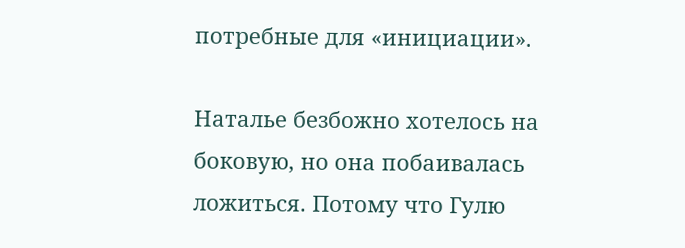потребные для «инициации».

Наталье безбожно хотелось на боковую, но она побаивалась ложиться. Потому что Гулю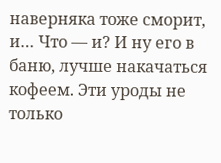наверняка тоже сморит, и… Что — и? И ну его в баню, лучше накачаться кофеем. Эти уроды не только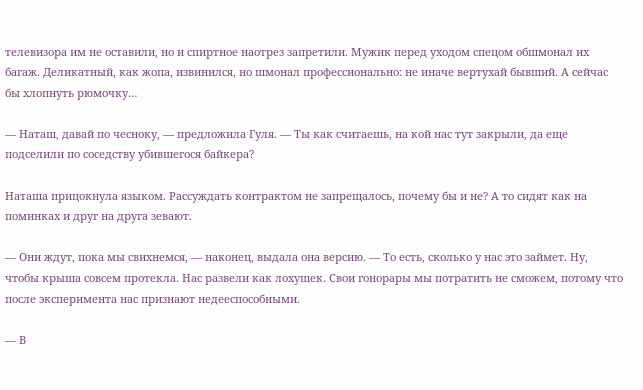телевизора им не оставили, но и спиртное наотрез запретили. Мужик перед уходом спецом обшмонал их багаж. Деликатный, как жопа, извинился, но шмонал профессионально: не иначе вертухай бывший. А сейчас бы хлопнуть рюмочку…

— Наташ, давай по чесноку, — предложила Гуля. — Ты как считаешь, на кой нас тут закрыли, да еще подселили по соседству убившегося байкера?

Наташа прицокнула языком. Рассуждать контрактом не запрещалось, почему бы и не? А то сидят как на поминках и друг на друга зевают.

— Они ждут, пока мы свихнемся, — наконец, выдала она версию. — То есть, сколько у нас это займет. Ну, чтобы крыша совсем протекла. Нас развели как лохушек. Свои гонорары мы потратить не сможем, потому что после эксперимента нас признают недееспособными.

— В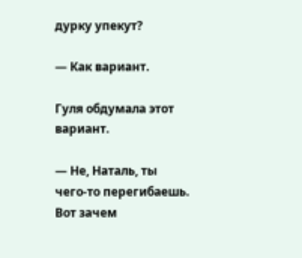дурку упекут?

— Как вариант.

Гуля обдумала этот вариант.

— Не, Наталь, ты чего-то перегибаешь. Вот зачем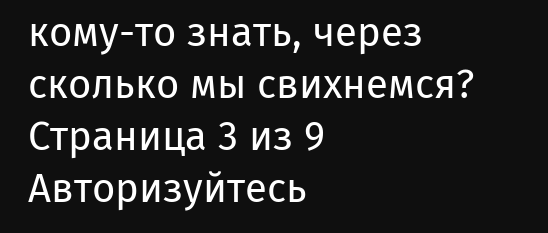кому-то знать, через сколько мы свихнемся?
Страница 3 из 9
Авторизуйтесь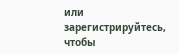или зарегистрируйтесь, чтобы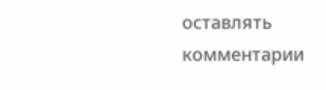оставлять комментарии